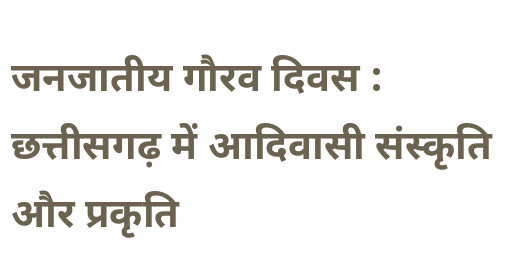जनजातीय गौरव दिवस : छत्तीसगढ़ में आदिवासी संस्कृति और प्रकृति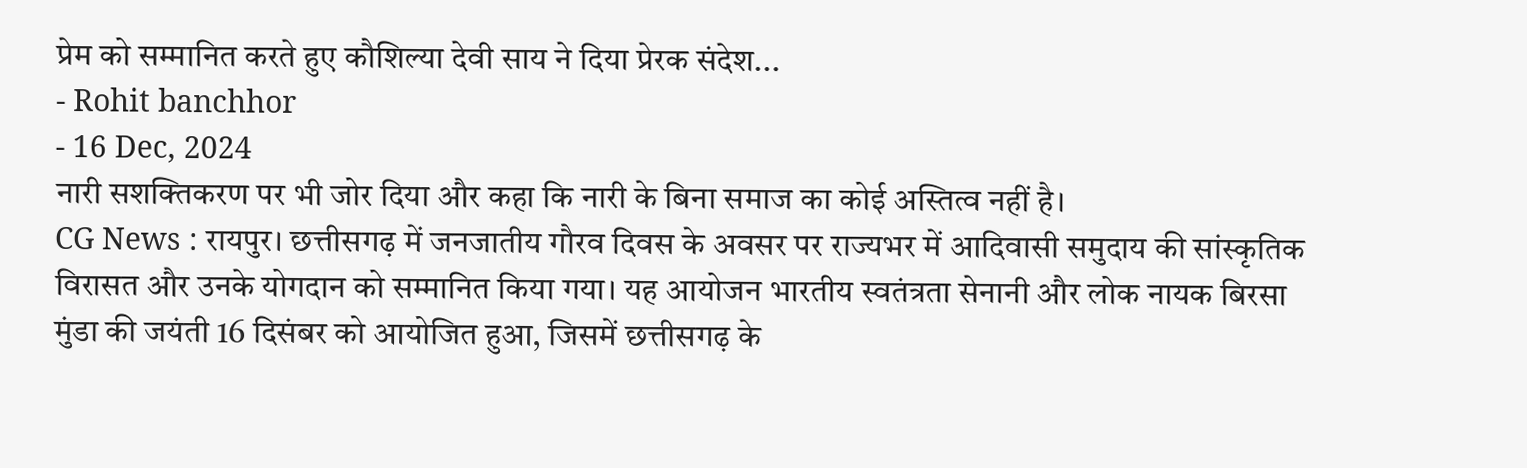प्रेम को सम्मानित करते हुए कौशिल्या देवी साय ने दिया प्रेरक संदेश...
- Rohit banchhor
- 16 Dec, 2024
नारी सशक्तिकरण पर भी जोर दिया और कहा कि नारी के बिना समाज का कोई अस्तित्व नहीं है।
CG News : रायपुर। छत्तीसगढ़ में जनजातीय गौरव दिवस के अवसर पर राज्यभर में आदिवासी समुदाय की सांस्कृतिक विरासत और उनके योगदान को सम्मानित किया गया। यह आयोजन भारतीय स्वतंत्रता सेनानी और लोक नायक बिरसा मुंडा की जयंती 16 दिसंबर को आयोजित हुआ, जिसमें छत्तीसगढ़ के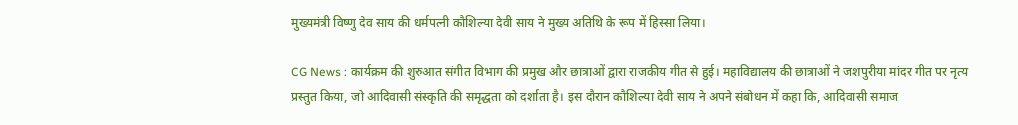मुख्यमंत्री विष्णु देव साय की धर्मपत्नी कौशिल्या देवी साय ने मुख्य अतिथि के रूप में हिस्सा लिया।

CG News : कार्यक्रम की शुरुआत संगीत विभाग की प्रमुख और छात्राओं द्वारा राजकीय गीत से हुई। महाविद्यालय की छात्राओं ने जशपुरीया मांदर गीत पर नृत्य प्रस्तुत किया, जो आदिवासी संस्कृति की समृद्धता को दर्शाता है। इस दौरान कौशिल्या देवी साय ने अपने संबोधन में कहा कि, आदिवासी समाज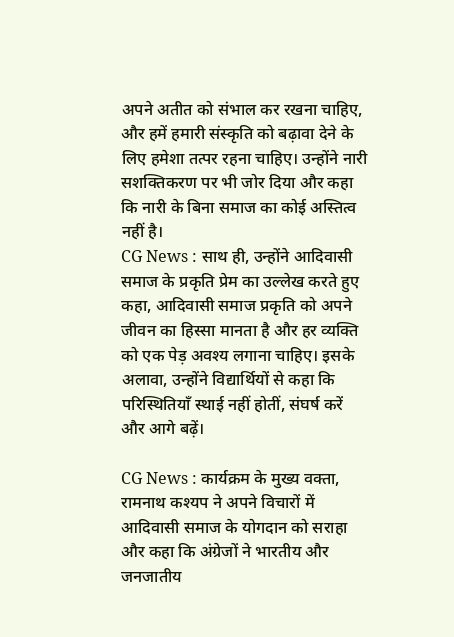अपने अतीत को संभाल कर रखना चाहिए, और हमें हमारी संस्कृति को बढ़ावा देने के लिए हमेशा तत्पर रहना चाहिए। उन्होंने नारी सशक्तिकरण पर भी जोर दिया और कहा कि नारी के बिना समाज का कोई अस्तित्व नहीं है।
CG News : साथ ही, उन्होंने आदिवासी समाज के प्रकृति प्रेम का उल्लेख करते हुए कहा, आदिवासी समाज प्रकृति को अपने जीवन का हिस्सा मानता है और हर व्यक्ति को एक पेड़ अवश्य लगाना चाहिए। इसके अलावा, उन्होंने विद्यार्थियों से कहा कि परिस्थितियाँ स्थाई नहीं होतीं, संघर्ष करें और आगे बढ़ें।

CG News : कार्यक्रम के मुख्य वक्ता, रामनाथ कश्यप ने अपने विचारों में आदिवासी समाज के योगदान को सराहा और कहा कि अंग्रेजों ने भारतीय और जनजातीय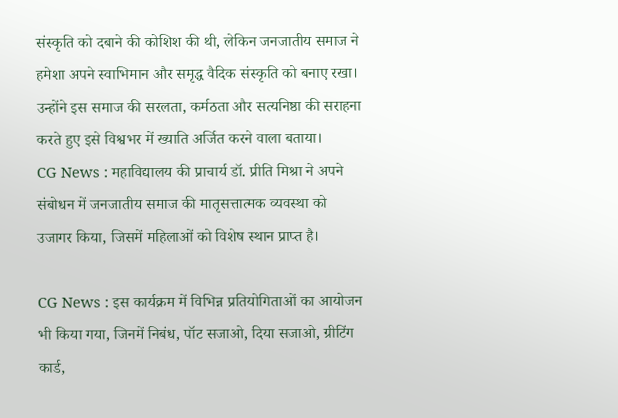संस्कृति को दबाने की कोशिश की थी, लेकिन जनजातीय समाज ने हमेशा अपने स्वाभिमान और समृद्ध वैदिक संस्कृति को बनाए रखा। उन्होंने इस समाज की सरलता, कर्मठता और सत्यनिष्ठा की सराहना करते हुए इसे विश्वभर में ख्याति अर्जित करने वाला बताया।
CG News : महाविद्यालय की प्राचार्य डॉ. प्रीति मिश्रा ने अपने संबोधन में जनजातीय समाज की मातृसत्तात्मक व्यवस्था को उजागर किया, जिसमें महिलाओं को विशेष स्थान प्राप्त है।

CG News : इस कार्यक्रम में विभिन्न प्रतियोगिताओं का आयोजन भी किया गया, जिनमें निबंध, पॉट सजाओ, दिया सजाओ, ग्रीटिंग कार्ड,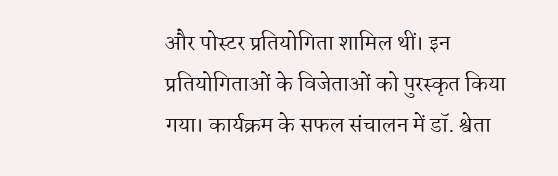और पोस्टर प्रतियोगिता शामिल थीं। इन प्रतियोगिताओं के विजेताओं को पुरस्कृत किया गया। कार्यक्रम के सफल संचालन में डॉ. श्वेता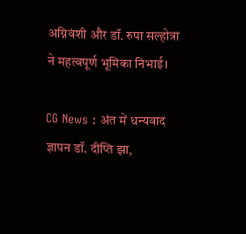अग्निवंशी और डॉ. रुपा सल्होत्रा ने महत्वपूर्ण भूमिका निभाई।

CG News : अंत में धन्यवाद ज्ञापन डॉ. दीप्ति झा,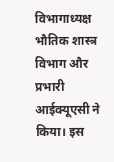विभागाध्यक्ष भौतिक शास्त्र विभाग और प्रभारी आईक्यूएसी ने किया। इस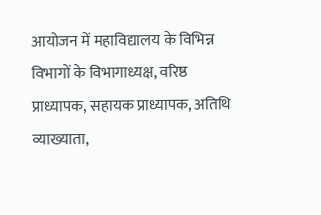आयोजन में महाविद्यालय के विभिन्न विभागों के विभागाध्यक्ष, वरिष्ठ प्राध्यापक, सहायक प्राध्यापक, अतिथि व्याख्याता,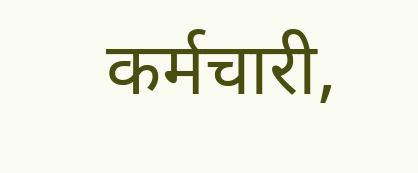कर्मचारी,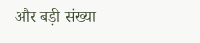और बड़ी संख्या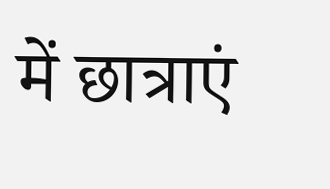में छात्राएं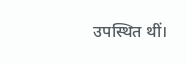उपस्थित थीं।